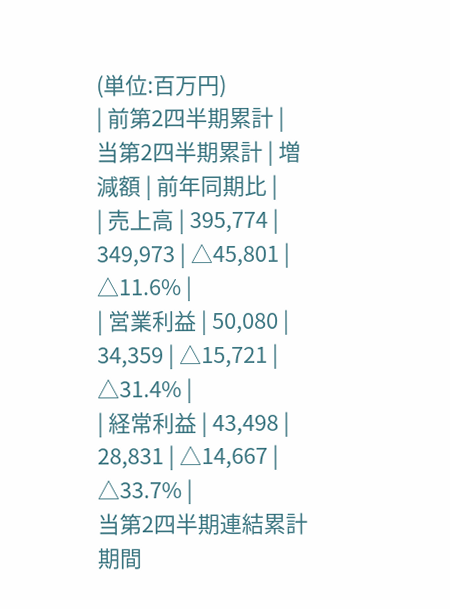(単位:百万円)
| 前第2四半期累計 | 当第2四半期累計 | 増減額 | 前年同期比 |
| 売上高 | 395,774 | 349,973 | △45,801 | △11.6% |
| 営業利益 | 50,080 | 34,359 | △15,721 | △31.4% |
| 経常利益 | 43,498 | 28,831 | △14,667 | △33.7% |
当第2四半期連結累計期間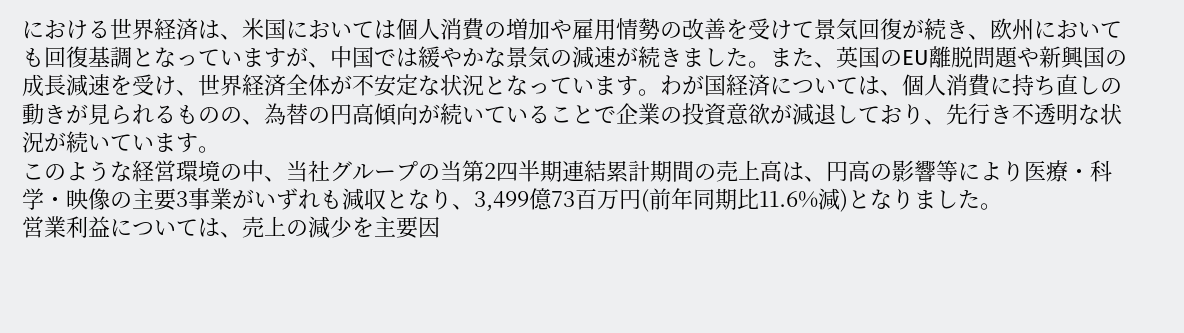における世界経済は、米国においては個人消費の増加や雇用情勢の改善を受けて景気回復が続き、欧州においても回復基調となっていますが、中国では緩やかな景気の減速が続きました。また、英国のEU離脱問題や新興国の成長減速を受け、世界経済全体が不安定な状況となっています。わが国経済については、個人消費に持ち直しの動きが見られるものの、為替の円高傾向が続いていることで企業の投資意欲が減退しており、先行き不透明な状況が続いています。
このような経営環境の中、当社グループの当第2四半期連結累計期間の売上高は、円高の影響等により医療・科学・映像の主要3事業がいずれも減収となり、3,499億73百万円(前年同期比11.6%減)となりました。
営業利益については、売上の減少を主要因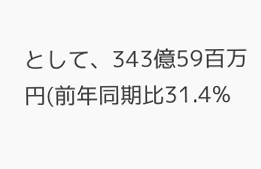として、343億59百万円(前年同期比31.4%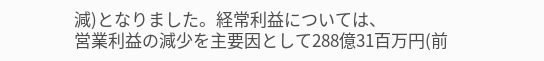減)となりました。経常利益については、
営業利益の減少を主要因として288億31百万円(前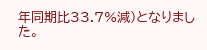年同期比33.7%減)となりました。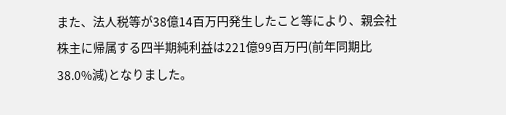また、法人税等が38億14百万円発生したこと等により、親会社株主に帰属する四半期純利益は221億99百万円(前年同期比38.0%減)となりました。